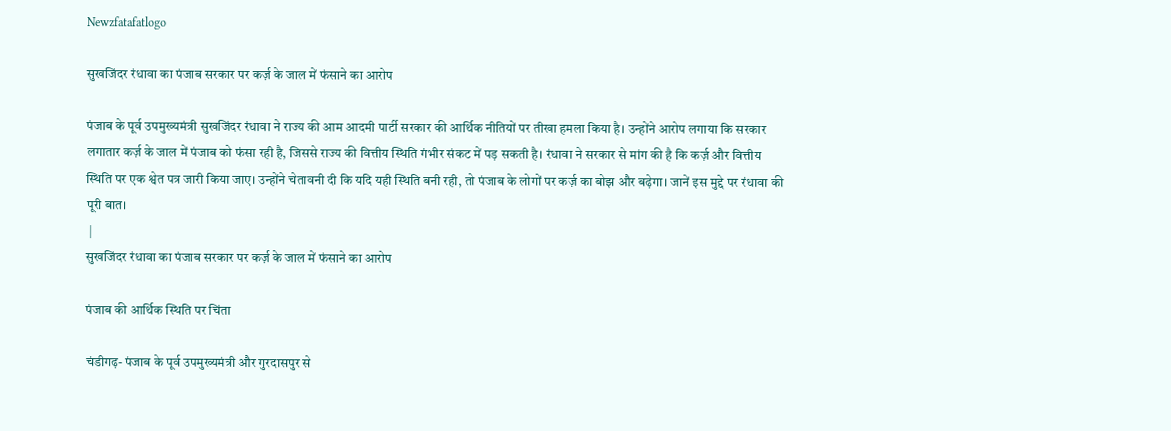Newzfatafatlogo

सुखजिंदर रंधावा का पंजाब सरकार पर कर्ज़ के जाल में फंसाने का आरोप

पंजाब के पूर्व उपमुख्यमंत्री सुखजिंदर रंधावा ने राज्य की आम आदमी पार्टी सरकार की आर्थिक नीतियों पर तीखा हमला किया है। उन्होंने आरोप लगाया कि सरकार लगातार कर्ज़ के जाल में पंजाब को फंसा रही है, जिससे राज्य की वित्तीय स्थिति गंभीर संकट में पड़ सकती है। रंधावा ने सरकार से मांग की है कि कर्ज़ और वित्तीय स्थिति पर एक श्वेत पत्र जारी किया जाए। उन्होंने चेतावनी दी कि यदि यही स्थिति बनी रही, तो पंजाब के लोगों पर कर्ज़ का बोझ और बढ़ेगा। जानें इस मुद्दे पर रंधावा की पूरी बात।
 |
सुखजिंदर रंधावा का पंजाब सरकार पर कर्ज़ के जाल में फंसाने का आरोप

पंजाब की आर्थिक स्थिति पर चिंता

चंडीगढ़- पंजाब के पूर्व उपमुख्यमंत्री और गुरदासपुर से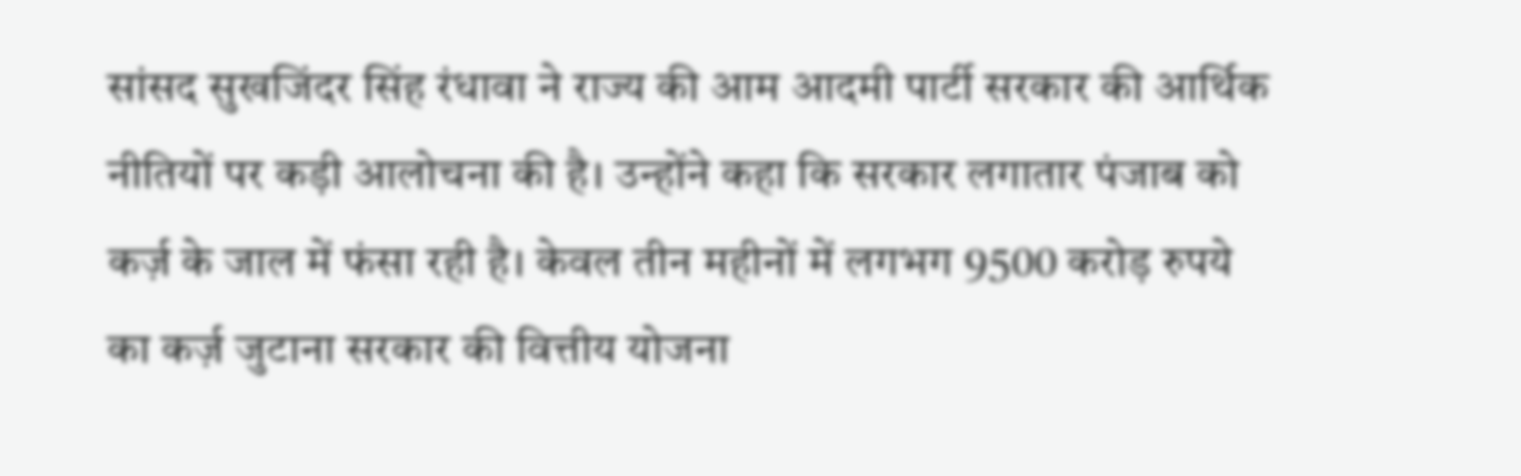सांसद सुखजिंदर सिंह रंधावा ने राज्य की आम आदमी पार्टी सरकार की आर्थिक नीतियों पर कड़ी आलोचना की है। उन्होंने कहा कि सरकार लगातार पंजाब को कर्ज़ के जाल में फंसा रही है। केवल तीन महीनों में लगभग 9500 करोड़ रुपये का कर्ज़ जुटाना सरकार की वित्तीय योजना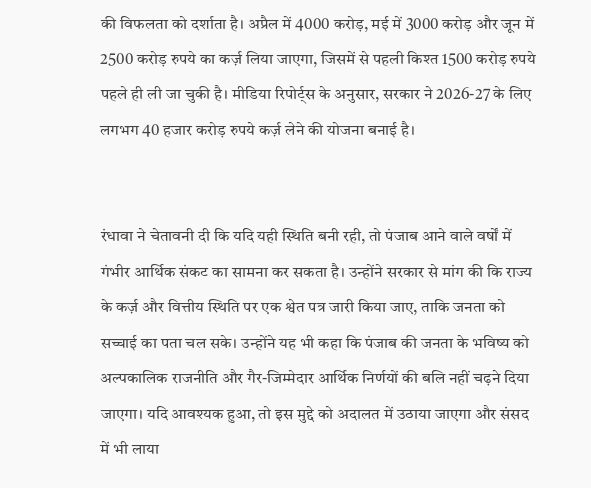की विफलता को दर्शाता है। अप्रैल में 4000 करोड़, मई में 3000 करोड़ और जून में 2500 करोड़ रुपये का कर्ज़ लिया जाएगा, जिसमें से पहली किश्त 1500 करोड़ रुपये पहले ही ली जा चुकी है। मीडिया रिपोर्ट्स के अनुसार, सरकार ने 2026-27 के लिए लगभग 40 हजार करोड़ रुपये कर्ज़ लेने की योजना बनाई है।


रंधावा ने चेतावनी दी कि यदि यही स्थिति बनी रही, तो पंजाब आने वाले वर्षों में गंभीर आर्थिक संकट का सामना कर सकता है। उन्होंने सरकार से मांग की कि राज्य के कर्ज़ और वित्तीय स्थिति पर एक श्वेत पत्र जारी किया जाए, ताकि जनता को सच्चाई का पता चल सके। उन्होंने यह भी कहा कि पंजाब की जनता के भविष्य को अल्पकालिक राजनीति और गैर-जिम्मेदार आर्थिक निर्णयों की बलि नहीं चढ़ने दिया जाएगा। यदि आवश्यक हुआ, तो इस मुद्दे को अदालत में उठाया जाएगा और संसद में भी लाया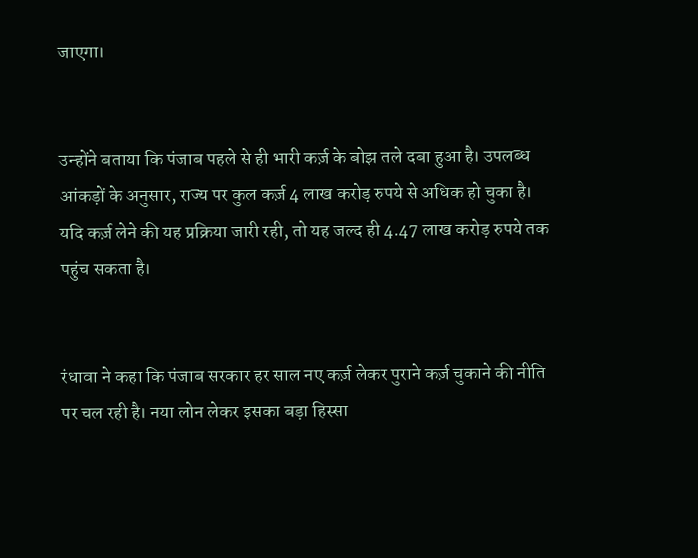जाएगा।


उन्होंने बताया कि पंजाब पहले से ही भारी कर्ज़ के बोझ तले दबा हुआ है। उपलब्ध आंकड़ों के अनुसार, राज्य पर कुल कर्ज़ 4 लाख करोड़ रुपये से अधिक हो चुका है। यदि कर्ज़ लेने की यह प्रक्रिया जारी रही, तो यह जल्द ही 4.47 लाख करोड़ रुपये तक पहुंच सकता है।


रंधावा ने कहा कि पंजाब सरकार हर साल नए कर्ज़ लेकर पुराने कर्ज़ चुकाने की नीति पर चल रही है। नया लोन लेकर इसका बड़ा हिस्सा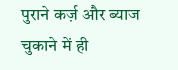पुराने कर्ज़ और ब्याज चुकाने में ही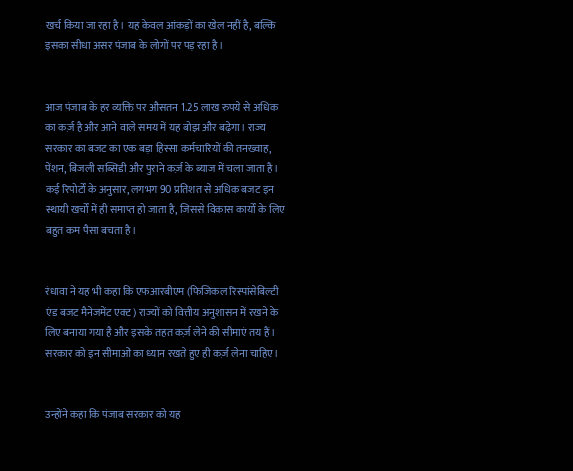खर्च किया जा रहा है। यह केवल आंकड़ों का खेल नहीं है, बल्कि इसका सीधा असर पंजाब के लोगों पर पड़ रहा है।


आज पंजाब के हर व्यक्ति पर औसतन 1.25 लाख रुपये से अधिक का कर्ज़ है और आने वाले समय में यह बोझ और बढ़ेगा। राज्य सरकार का बजट का एक बड़ा हिस्सा कर्मचारियों की तनख्वाह, पेंशन, बिजली सब्सिडी और पुराने कर्ज़ के ब्याज में चला जाता है। कई रिपोर्टों के अनुसार, लगभग 90 प्रतिशत से अधिक बजट इन स्थायी खर्चों में ही समाप्त हो जाता है, जिससे विकास कार्यों के लिए बहुत कम पैसा बचता है।


रंधावा ने यह भी कहा कि एफआरबीएम (फिजिकल रिस्पांसेबिल्टी एंड बजट मैनेजमेंट एक्ट) राज्यों को वित्तीय अनुशासन में रखने के लिए बनाया गया है और इसके तहत कर्ज़ लेने की सीमाएं तय हैं। सरकार को इन सीमाओं का ध्यान रखते हुए ही कर्ज़ लेना चाहिए।


उन्होंने कहा कि पंजाब सरकार को यह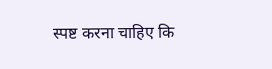स्पष्ट करना चाहिए कि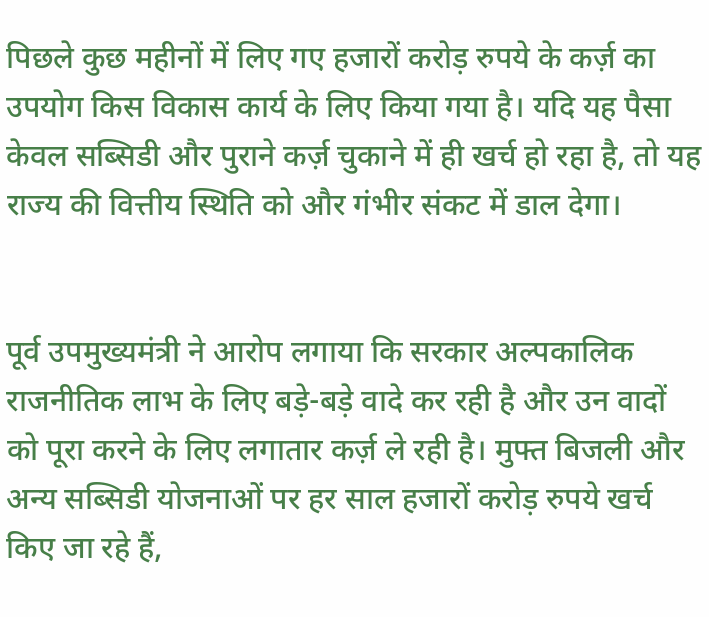पिछले कुछ महीनों में लिए गए हजारों करोड़ रुपये के कर्ज़ का उपयोग किस विकास कार्य के लिए किया गया है। यदि यह पैसा केवल सब्सिडी और पुराने कर्ज़ चुकाने में ही खर्च हो रहा है, तो यह राज्य की वित्तीय स्थिति को और गंभीर संकट में डाल देगा।


पूर्व उपमुख्यमंत्री ने आरोप लगाया कि सरकार अल्पकालिक राजनीतिक लाभ के लिए बड़े-बड़े वादे कर रही है और उन वादों को पूरा करने के लिए लगातार कर्ज़ ले रही है। मुफ्त बिजली और अन्य सब्सिडी योजनाओं पर हर साल हजारों करोड़ रुपये खर्च किए जा रहे हैं,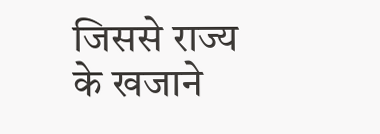जिससे राज्य के खजाने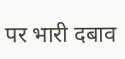पर भारी दबाव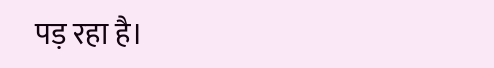पड़ रहा है।